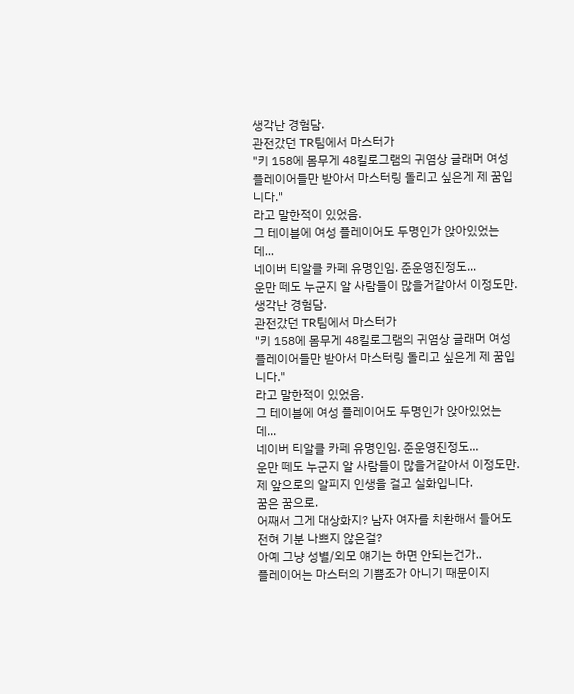생각난 경험담.
관전갔던 TR팀에서 마스터가
"키 158에 몸무게 48킬로그램의 귀염상 글래머 여성 플레이어들만 받아서 마스터링 돌리고 싶은게 제 꿈입니다."
라고 말한적이 있었음.
그 테이블에 여성 플레이어도 두명인가 앉아있었는데...
네이버 티알클 카페 유명인임. 준운영진정도...
운만 떼도 누군지 알 사람들이 많을거같아서 이정도만.
생각난 경험담.
관전갔던 TR팀에서 마스터가
"키 158에 몸무게 48킬로그램의 귀염상 글래머 여성 플레이어들만 받아서 마스터링 돌리고 싶은게 제 꿈입니다."
라고 말한적이 있었음.
그 테이블에 여성 플레이어도 두명인가 앉아있었는데...
네이버 티알클 카페 유명인임. 준운영진정도...
운만 떼도 누군지 알 사람들이 많을거같아서 이정도만.
제 앞으로의 알피지 인생을 걸고 실화입니다.
꿈은 꿈으로.
어째서 그게 대상화지? 남자 여자를 치환해서 들어도 전혀 기분 나쁘지 않은걸?
아예 그냥 성별/외모 얘기는 하면 안되는건가..
플레이어는 마스터의 기쁨조가 아니기 때문이지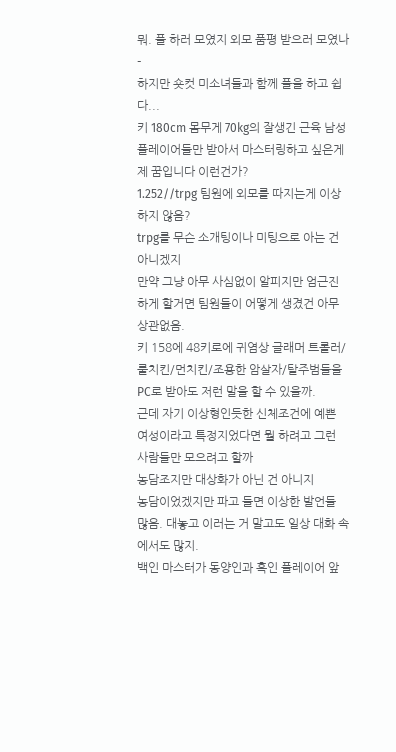뭐. 플 하러 모였지 외모 품평 받으러 모였나-
하지만 숏컷 미소녀들과 함께 플을 하고 쉽다...
키 180cm 몸무게 70kg의 잘생긴 근육 남성 플레이어들만 받아서 마스터링하고 싶은게 제 꿈입니다 이런건가?
1.252//trpg 팀원에 외모를 따지는게 이상하지 않음?
trpg를 무슨 소개팅이나 미팅으로 아는 건 아니겠지
만약 그냥 아무 사심없이 알피지만 엄근진하게 할거면 팀원들이 어떻게 생겼건 아무 상관없음.
키 158에 48키로에 귀염상 글래머 트롤러/룰치킨/먼치킨/조용한 암살자/탈주범들을 PC로 받아도 저런 말을 할 수 있을까.
근데 자기 이상형인듯한 신체조건에 예쁜 여성이라고 특정지었다면 뭘 하려고 그런 사람들만 모으려고 할까
농담조지만 대상화가 아닌 건 아니지
농담이었겠지만 파고 들면 이상한 발언들 많음. 대놓고 이러는 거 말고도 일상 대화 속에서도 많지.
백인 마스터가 동양인과 흑인 플레이어 앞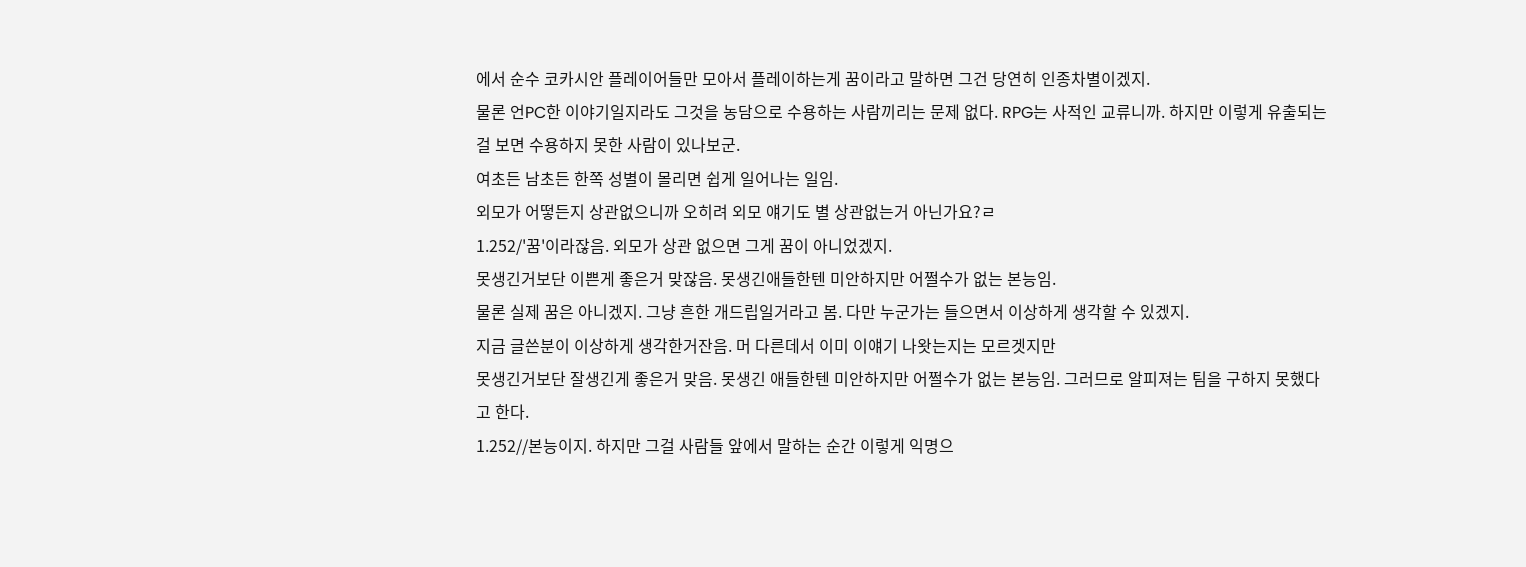에서 순수 코카시안 플레이어들만 모아서 플레이하는게 꿈이라고 말하면 그건 당연히 인종차별이겠지.
물론 언PC한 이야기일지라도 그것을 농담으로 수용하는 사람끼리는 문제 없다. RPG는 사적인 교류니까. 하지만 이렇게 유출되는 걸 보면 수용하지 못한 사람이 있나보군.
여초든 남초든 한쪽 성별이 몰리면 쉽게 일어나는 일임.
외모가 어떻든지 상관없으니까 오히려 외모 얘기도 별 상관없는거 아닌가요?ㄹ
1.252/'꿈'이라잖음. 외모가 상관 없으면 그게 꿈이 아니었겠지.
못생긴거보단 이쁜게 좋은거 맞잖음. 못생긴애들한텐 미안하지만 어쩔수가 없는 본능임.
물론 실제 꿈은 아니겠지. 그냥 흔한 개드립일거라고 봄. 다만 누군가는 들으면서 이상하게 생각할 수 있겠지.
지금 글쓴분이 이상하게 생각한거잔음. 머 다른데서 이미 이얘기 나왓는지는 모르겟지만
못생긴거보단 잘생긴게 좋은거 맞음. 못생긴 애들한텐 미안하지만 어쩔수가 없는 본능임. 그러므로 알피져는 팀을 구하지 못했다고 한다.
1.252//본능이지. 하지만 그걸 사람들 앞에서 말하는 순간 이렇게 익명으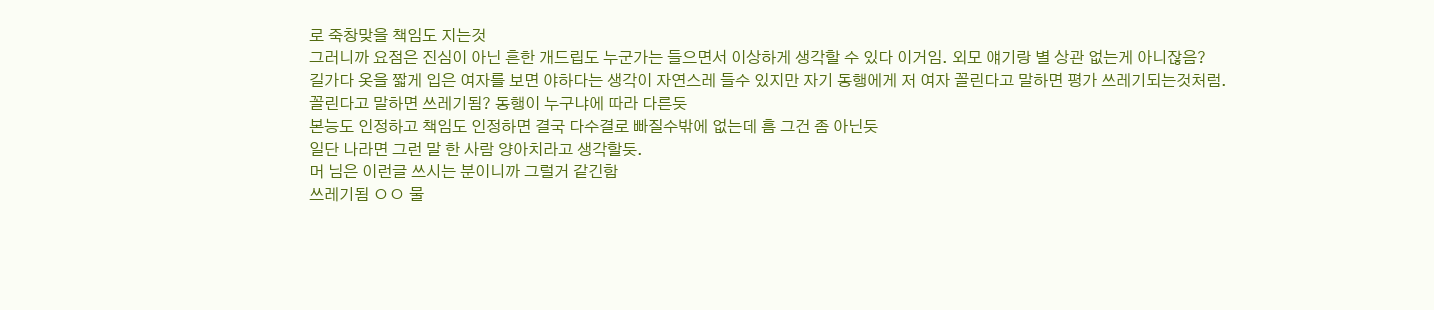로 죽창맞을 책임도 지는것
그러니까 요점은 진심이 아닌 흔한 개드립도 누군가는 들으면서 이상하게 생각할 수 있다 이거임. 외모 얘기랑 별 상관 없는게 아니잖음?
길가다 옷을 짧게 입은 여자를 보면 야하다는 생각이 자연스레 들수 있지만 자기 동행에게 저 여자 꼴린다고 말하면 평가 쓰레기되는것처럼.
꼴린다고 말하면 쓰레기됨? 동행이 누구냐에 따라 다른듯
본능도 인정하고 책임도 인정하면 결국 다수결로 빠질수밖에 없는데 흠 그건 좀 아닌듯
일단 나라면 그런 말 한 사람 양아치라고 생각할듯.
머 님은 이런글 쓰시는 분이니까 그럴거 같긴함
쓰레기됨 ㅇㅇ 물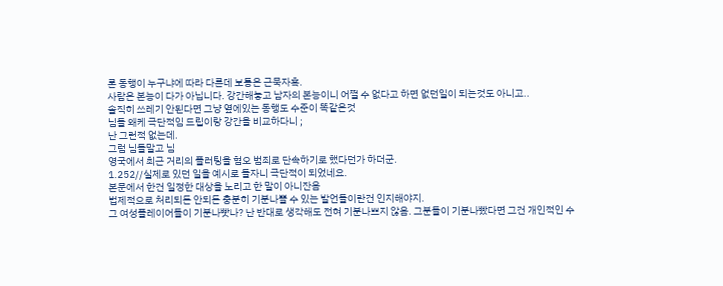론 동행이 누구냐에 따라 다른데 보통은 근묵자흑.
사람은 본능이 다가 아닙니다. 강간해놓고 남자의 본능이니 어쩔 수 없다고 하면 없던일이 되는것도 아니고..
솔직히 쓰레기 안된다면 그냥 옆에있는 동행도 수준이 똑같은것
님들 왜케 극단적임 드립이랑 강간을 비교하다니 ;
난 그런적 없는데.
그럼 님들말고 님
영국에서 최근 거리의 플러팅을 혐오 범죄로 단속하기로 했다던가 하더군.
1.252//실제로 있던 일을 예시로 들자니 극단적이 되었네요.
본문에서 한건 일정한 대상을 노리고 한 말이 아니잔음
법제적으로 처리되든 안되든 충분히 기분나쁠 수 있는 발언들이란건 인지해야지.
그 여성플레이어들이 기분나빳나? 난 반대로 생각해도 전혀 기분나쁘지 않음. 그분들이 기분나빴다면 그건 개인적인 수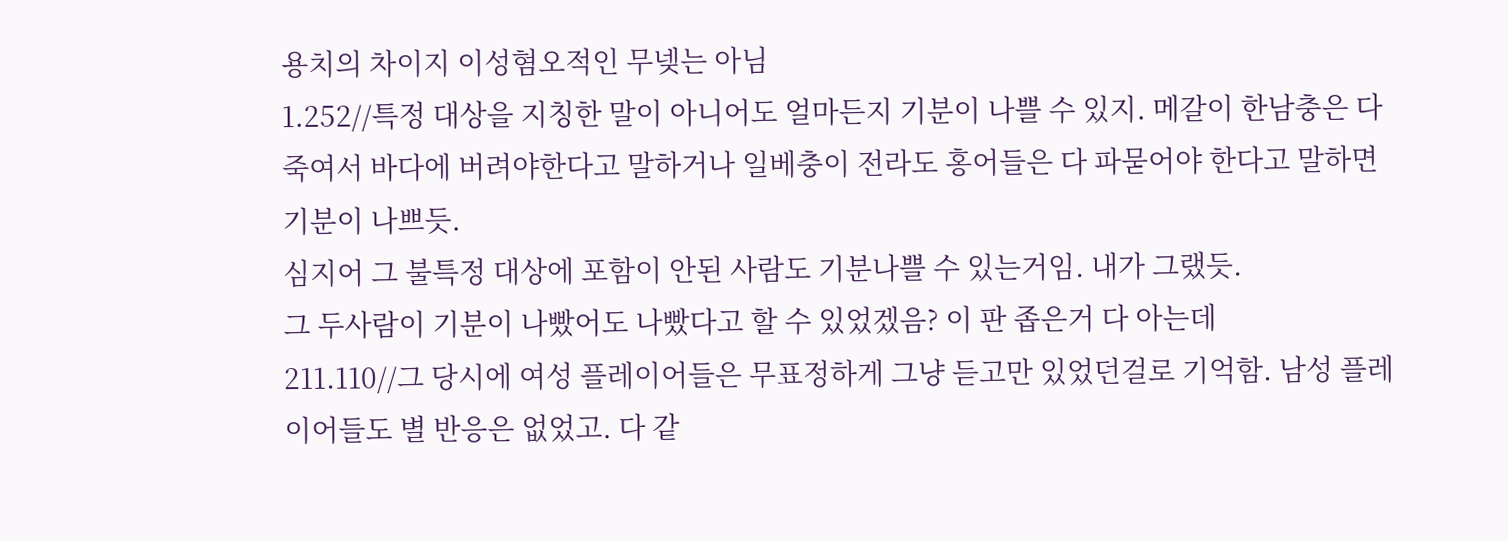용치의 차이지 이성혐오적인 무넺는 아님
1.252//특정 대상을 지칭한 말이 아니어도 얼마든지 기분이 나쁠 수 있지. 메갈이 한남충은 다 죽여서 바다에 버려야한다고 말하거나 일베충이 전라도 홍어들은 다 파묻어야 한다고 말하면 기분이 나쁘듯.
심지어 그 불특정 대상에 포함이 안된 사람도 기분나쁠 수 있는거임. 내가 그랬듯.
그 두사람이 기분이 나빴어도 나빴다고 할 수 있었겠음? 이 판 좁은거 다 아는데
211.110//그 당시에 여성 플레이어들은 무표정하게 그냥 듣고만 있었던걸로 기억함. 남성 플레이어들도 별 반응은 없었고. 다 같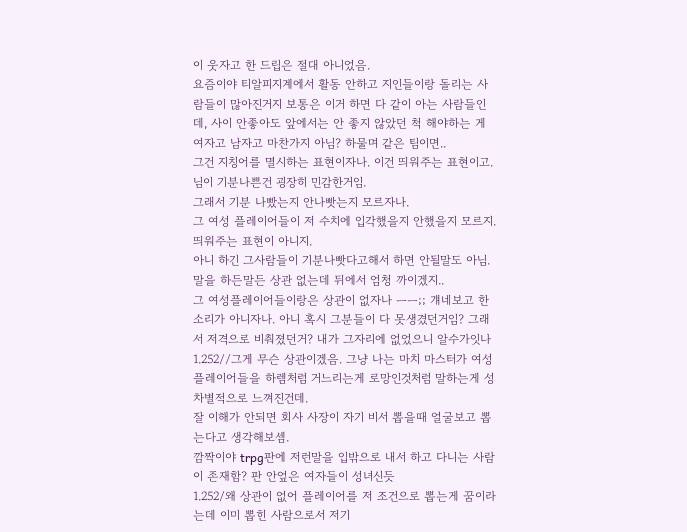이 웃자고 한 드립은 절대 아니었음.
요즘이야 티알피지계에서 활동 안하고 지인들이랑 돌리는 사람들이 많아진거지 보통은 이거 하면 다 같이 아는 사람들인데, 사이 안좋아도 앞에서는 안 좋지 않았던 척 해야하는 게 여자고 남자고 마찬가지 아님? 하물며 같은 팀이면..
그건 지칭어를 멸시하는 표현이자나. 이건 띄워주는 표현이고. 님이 기분나쁜건 굉장히 민감한거임.
그래서 기분 나빴는지 안나빳는지 모르자나.
그 여성 플레이어들이 저 수치에 입각했을지 안했을지 모르지. 띄워주는 표현이 아니지.
아니 하긴 그사람들이 기분나빳다고해서 하면 안될말도 아님.
말을 하든말든 상관 없는데 뒤에서 엄청 까이겠지..
그 여성플레이어들이랑은 상관이 없자나 ㅡㅡ;; 걔네보고 한 소리가 아니자나. 아니 혹시 그분들이 다 못생겼던거임? 그래서 저격으로 비춰졌던거? 내가 그자리에 없었으니 알수가잇나
1.252//그게 무슨 상관이겠음. 그냥 나는 마치 마스터가 여성 플레이어들을 하렘처럼 거느리는게 로망인것처럼 말하는게 성차별적으로 느껴진건데.
잘 이해가 안되면 회사 사장이 자기 비서 뽑을때 얼굴보고 뽑는다고 생각해보셈.
깜짝이야 trpg판에 저런말을 입밖으로 내서 하고 다니는 사람이 존재함? 판 안엎은 여자들이 성녀신듯
1.252/왜 상관이 없어 플레이어를 저 조건으로 뽑는게 꿈이라는데 이미 뽑힌 사람으로서 저기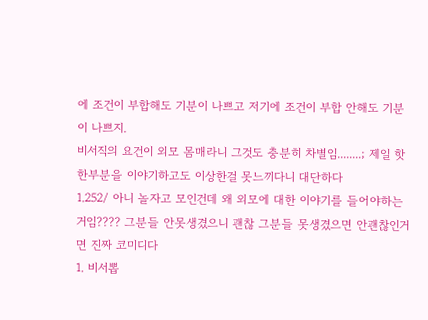에 조건이 부합해도 기분이 나쁘고 저기에 조건이 부합 안해도 기분이 나쁘지.
비서직의 요건이 외모 몸매라니 그것도 충분히 차별임........; 제일 핫한부분을 이야기하고도 이상한걸 못느끼다니 대단하다
1.252/ 아니 놀자고 모인건데 왜 외모에 대한 이야기를 들어야하는거임???? 그분들 안못생겼으니 괜찮 그분들 못생겼으면 안괜찮인거면 진짜 코미디다
1. 비서뽑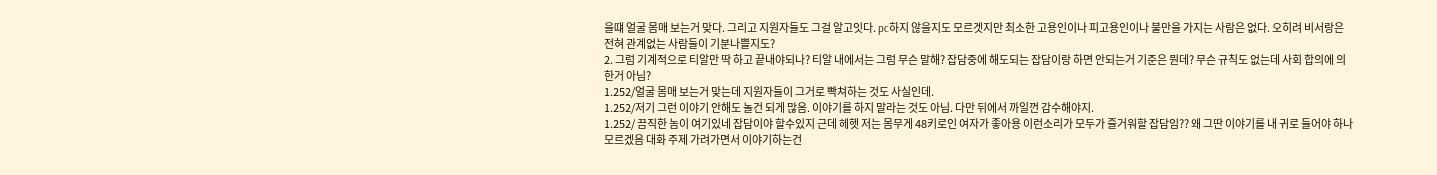을떄 얼굴 몸매 보는거 맞다. 그리고 지원자들도 그걸 알고잇다. pc하지 않을지도 모르겟지만 최소한 고용인이나 피고용인이나 불만을 가지는 사람은 없다. 오히려 비서랑은 전혀 관계없는 사람들이 기분나쁠지도?
2. 그럼 기계적으로 티알만 딱 하고 끝내야되나? 티알 내에서는 그럼 무슨 말해? 잡담중에 해도되는 잡담이랑 하면 안되는거 기준은 뭔데? 무슨 규칙도 없는데 사회 합의에 의한거 아님?
1.252/얼굴 몸매 보는거 맞는데 지원자들이 그거로 빡쳐하는 것도 사실인데.
1.252/저기 그런 이야기 안해도 놀건 되게 많음. 이야기를 하지 말라는 것도 아님. 다만 뒤에서 까일껀 감수해야지.
1.252/ 끔직한 놈이 여기있네 잡담이야 할수있지 근데 헤헷 저는 몸무게 48키로인 여자가 좋아용 이런소리가 모두가 즐거워할 잡담임?? 왜 그딴 이야기를 내 귀로 들어야 하나 모르겠음 대화 주제 가려가면서 이야기하는건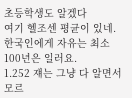초등학생도 알겠다
여기 헬조센 평균이 있네. 한국인에게 자유는 최소 100년은 일러요.
1.252 쟤는 그냥 다 알면서 모르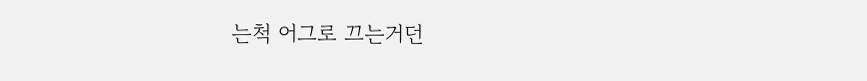는척 어그로 끄는거던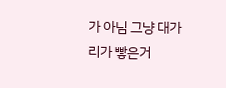가 아님 그냥 대가리가 빻은거